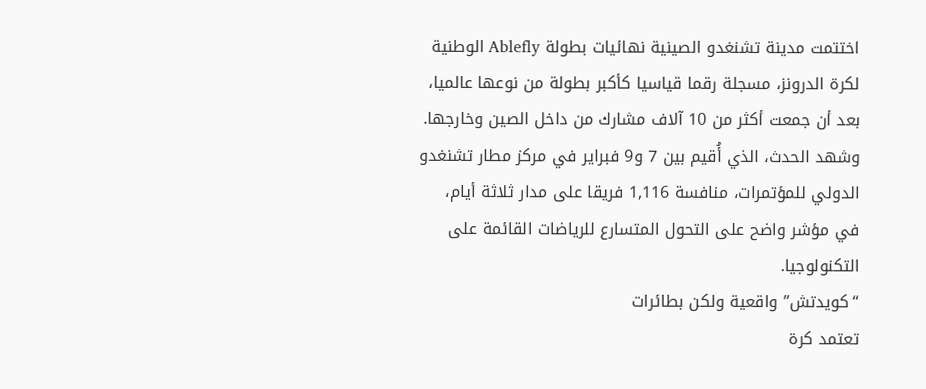اختتمت مدينة تشنغدو الصينية نهائيات بطولة Ablefly الوطنية لكرة الدرونز، مسجلة رقما قياسيا كأكبر بطولة من نوعها عالميا، بعد أن جمعت أكثر من 10 آلاف مشارك من داخل الصين وخارجها.
وشهد الحدث، الذي أُقيم بين 7 و9 فبراير في مركز مطار تشنغدو الدولي للمؤتمرات، منافسة 1,116 فريقا على مدار ثلاثة أيام، في مؤشر واضح على التحول المتسارع للرياضات القائمة على التكنولوجيا.
“كويدتش” واقعية ولكن بطائرات
تعتمد كرة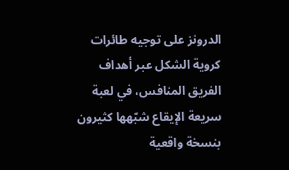الدرونز على توجيه طائرات كروية الشكل عبر أهداف الفريق المنافس، في لعبة سريعة الإيقاع شبّهها كثيرون بنسخة واقعية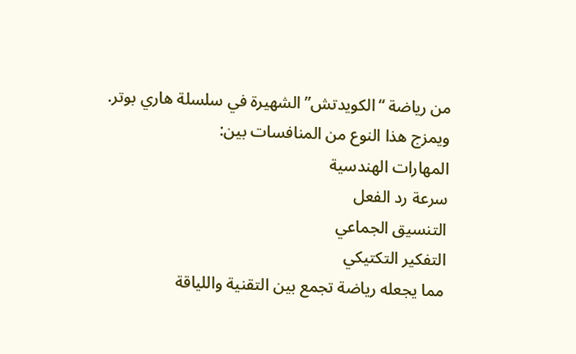من رياضة “الكويدتش” الشهيرة في سلسلة هاري بوتر.
ويمزج هذا النوع من المنافسات بين:
المهارات الهندسية
سرعة رد الفعل
التنسيق الجماعي
التفكير التكتيكي
مما يجعله رياضة تجمع بين التقنية واللياقة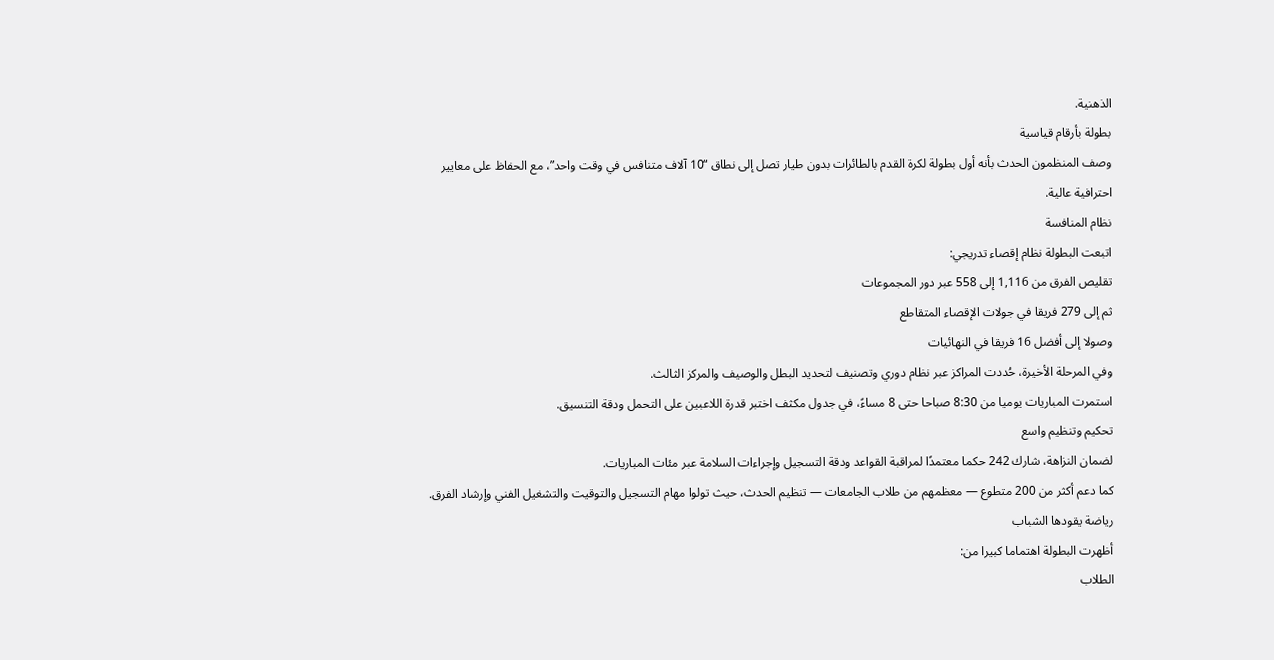الذهنية.
بطولة بأرقام قياسية
وصف المنظمون الحدث بأنه أول بطولة لكرة القدم بالطائرات بدون طيار تصل إلى نطاق “10 آلاف متنافس في وقت واحد”، مع الحفاظ على معايير احترافية عالية.
نظام المنافسة
اتبعت البطولة نظام إقصاء تدريجي:
تقليص الفرق من 1,116 إلى 558 عبر دور المجموعات
ثم إلى 279 فريقا في جولات الإقصاء المتقاطع
وصولا إلى أفضل 16 فريقا في النهائيات
وفي المرحلة الأخيرة، حُددت المراكز عبر نظام دوري وتصنيف لتحديد البطل والوصيف والمركز الثالث.
استمرت المباريات يوميا من 8:30 صباحا حتى 8 مساءً، في جدول مكثف اختبر قدرة اللاعبين على التحمل ودقة التنسيق.
تحكيم وتنظيم واسع
لضمان النزاهة، شارك 242 حكما معتمدًا لمراقبة القواعد ودقة التسجيل وإجراءات السلامة عبر مئات المباريات.
كما دعم أكثر من 200 متطوع — معظمهم من طلاب الجامعات — تنظيم الحدث، حيث تولوا مهام التسجيل والتوقيت والتشغيل الفني وإرشاد الفرق.
رياضة يقودها الشباب
أظهرت البطولة اهتماما كبيرا من:
الطلاب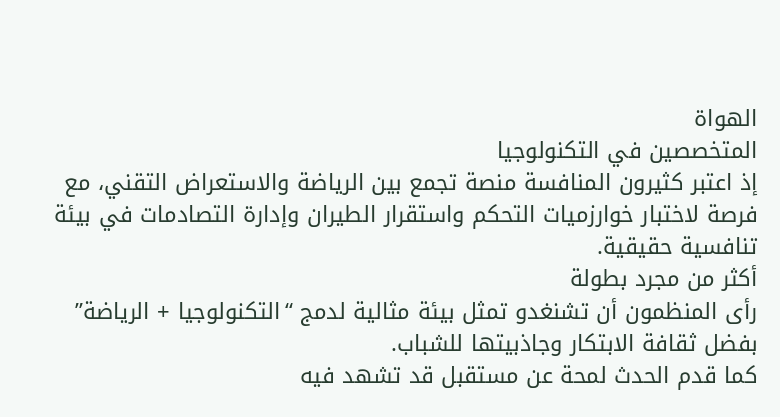الهواة
المتخصصين في التكنولوجيا
إذ اعتبر كثيرون المنافسة منصة تجمع بين الرياضة والاستعراض التقني، مع فرصة لاختبار خوارزميات التحكم واستقرار الطيران وإدارة التصادمات في بيئة تنافسية حقيقية.
أكثر من مجرد بطولة
رأى المنظمون أن تشنغدو تمثل بيئة مثالية لدمج “التكنولوجيا + الرياضة” بفضل ثقافة الابتكار وجاذبيتها للشباب.
كما قدم الحدث لمحة عن مستقبل قد تشهد فيه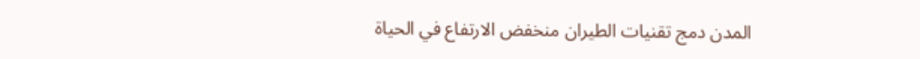المدن دمج تقنيات الطيران منخفض الارتفاع في الحياة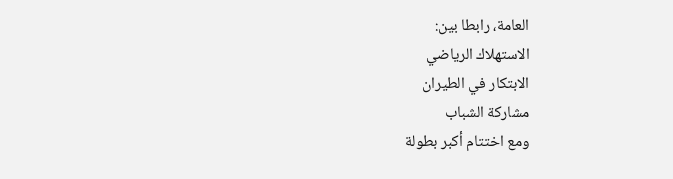العامة، رابطا بين:
الاستهلاك الرياضي
الابتكار في الطيران
مشاركة الشباب
ومع اختتام أكبر بطولة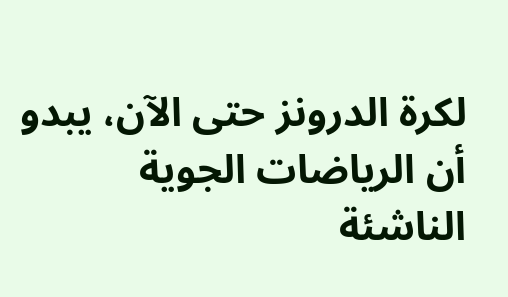لكرة الدرونز حتى الآن، يبدو أن الرياضات الجوية الناشئة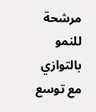مرشحة للنمو بالتوازي مع توسع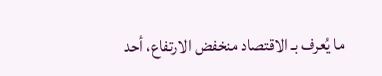ما يُعرف بـ الاقتصاد منخفض الارتفاع، أحد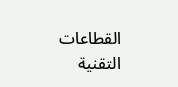القطاعات التقنية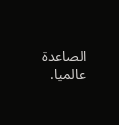الصاعدة عالميا.